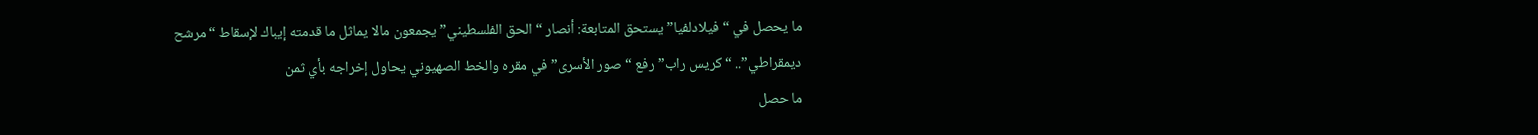ما يحصل في “فيلادلفيا” يستحق المتابعة: أنصار “الحق الفلسطيني” يجمعون مالا يماثل ما قدمته إيباك لإسقاط “مرشح ديمقراطي”.. “كريس راب” رفع “صور الأسرى” في مقره والخط الصهيوني يحاول إخراجه بأي ثمن
ما حصل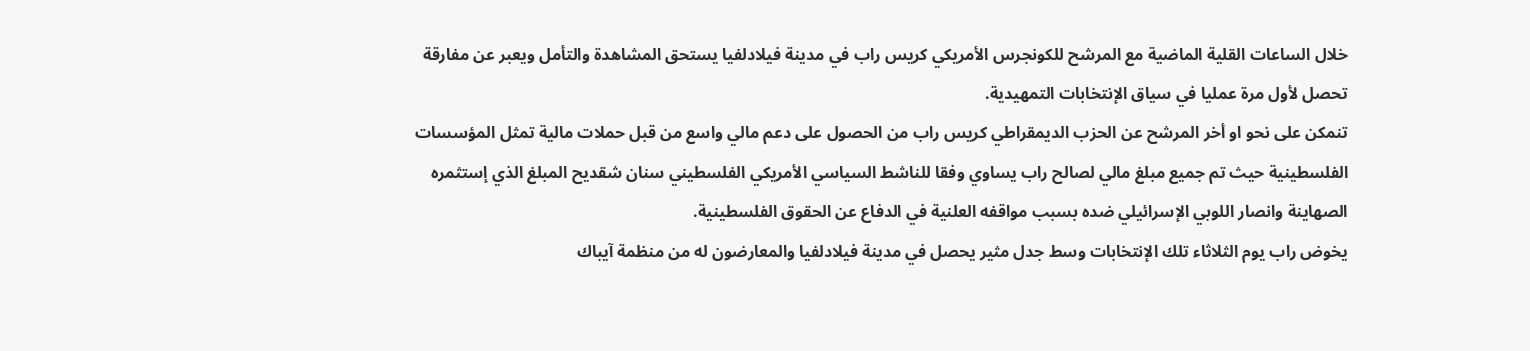خلال الساعات القلية الماضية مع المرشح للكونجرس الأمريكي كريس راب في مدينة فيلادلفيا يستحق المشاهدة والتأمل ويعبر عن مفارقة تحصل لأول مرة عمليا في سياق الإنتخابات التمهيدية.
تنمكن على نحو او أخر المرشح عن الحزب الديمقراطي كريس راب من الحصول على دعم مالي واسع من قبل حملات مالية تمثل المؤسسات الفلسطينية حيث تم جميع مبلغ مالي لصالح راب يساوي وفقا للناشط السياسي الأمريكي الفلسطيني سنان شقديح المبلغ الذي إستثمره الصهاينة وانصار اللوبي الإسرائيلي ضده بسبب مواقفه العلنية في الدفاع عن الحقوق الفلسطينية.
يخوض راب يوم الثلاثاء تلك الإنتخابات وسط جدل مثير يحصل في مدينة فيلادلفيا والمعارضون له من منظمة آيباك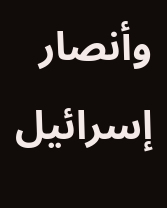وأنصار إسرائيل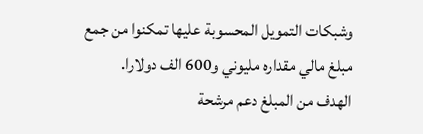وشبكات التمويل المحسوبة عليها تمكنوا من جمع مبلغ مالي مقداره مليوني و600 الف دولارا.
الهدف من المبلغ دعم مرشحة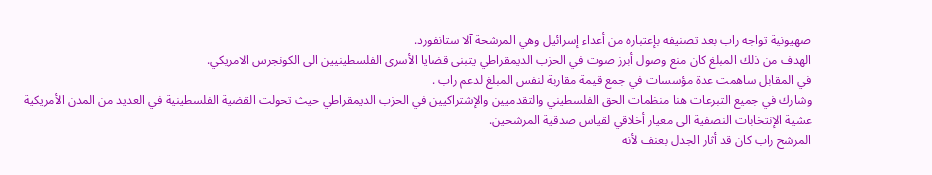صهيونية تواجه راب بعد تصنيفه بإعتباره من أعداء إسرائيل وهي المرشحة آلا ستانفورد.
الهدف من ذلك المبلغ كان منع وصول أبرز صوت في الحزب الديمقراطي يتبنى قضايا الأسرى الفلسطينيين الى الكونجرس الامريكي.
في المقابل ساهمت عدة مؤسسات في جمع قيمة مقاربة لنفس المبلغ لدعم راب .
وشارك في جميع التبرعات هنا منظمات الحق الفلسطيني والتقدميين والإشتراكيين في الحزب الديمقراطي حيث تحولت القضية الفلسطينية في العديد من المدن الأمريكية عشية الإنتخابات النصفية الى معيار أخلاقي لقياس صدقية المرشحين.
المرشح راب كان قد أثار الجدل بعنف لأنه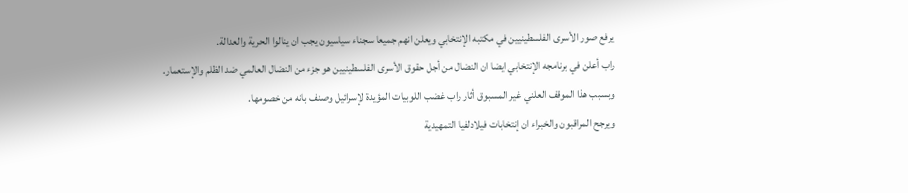يرفع صور الأسرى الفلسطينيين في مكتبه الإنتخابي ويعلن انهم جميعا سجناء سياسيون يجب ان ينالوا الحرية والعدالة.
راب أعلن في برنامجه الإنتخابي ايضا ان النضال من أجل حقوق الأسرى الفلسطينيين هو جزء من النضال العالمي ضد الظلم والإستعمار.
وبسبب هذا الموقف العلني غير المسبوق أثار راب غضب اللوبيات المؤيدة لإسرائيل وصنف بانه من خصومها.
ويرجح المراقبون والخبراء ان إنتخابات فيلادلفيا التمهيدية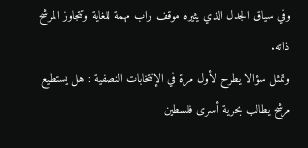وفي سياق الجدل الذي يثيره موقف راب مهمة للغاية وتتجاوز المرشح ذاته.
وتمثل سؤالا يطرح لأول مرة في الإنتخابات النصفية : هل يستطيع مرشح يطالب بحرية أسرى فلسطين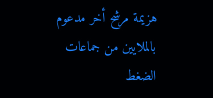هزيمة مرشح أخر مدعوم بالملايين من جماعات الضغط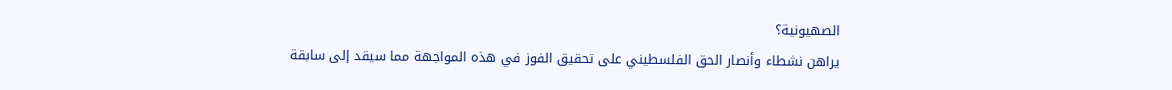الصهيونية؟
يراهن نشطاء وأنصار الحق الفلسطيني على تحقيق الفوز في هذه المواجهة مما سيقد إلى سابقة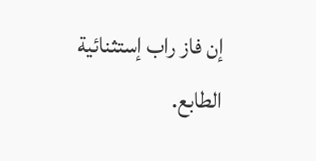إن فاز راب إستثنائية الطابع.